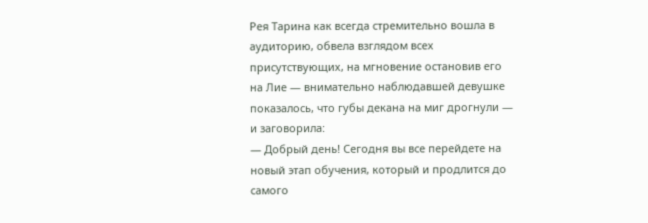Рея Тарина как всегда стремительно вошла в аудиторию, обвела взглядом всех присутствующих, на мгновение остановив его на Лие — внимательно наблюдавшей девушке показалось, что губы декана на миг дрогнули — и заговорила:
— Добрый день! Сегодня вы все перейдете на новый этап обучения, который и продлится до самого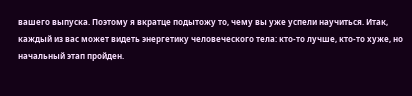вашего выпуска. Поэтому я вкратце подытожу то, чему вы уже успели научиться. Итак, каждый из вас может видеть энергетику человеческого тела: кто-то лучше, кто-то хуже, но начальный этап пройден.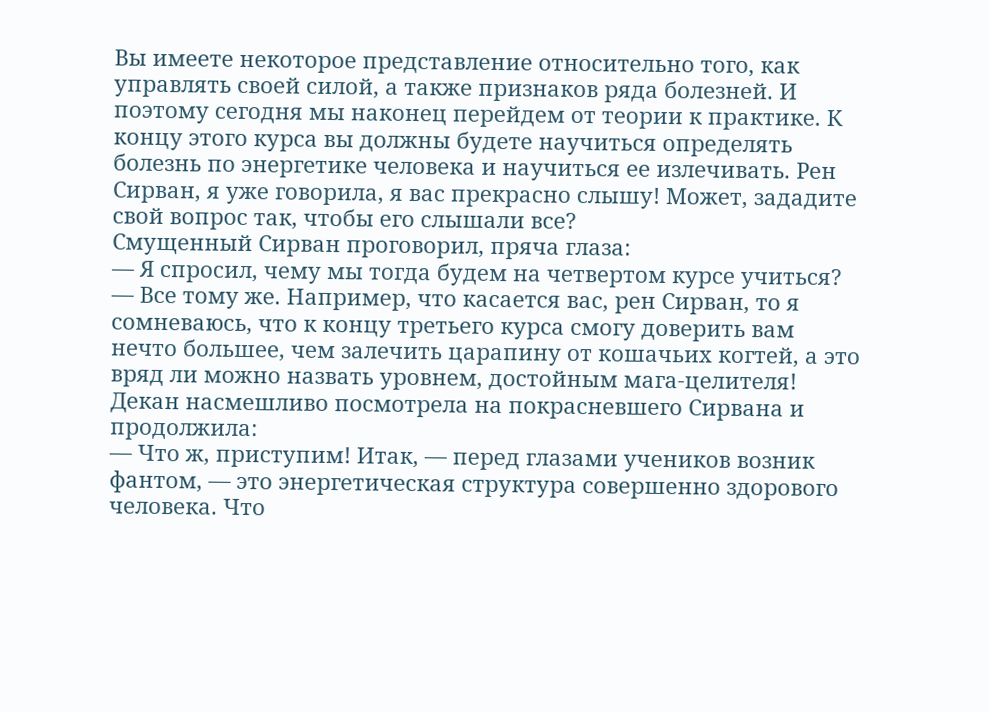Вы имеете некоторое представление относительно того, как управлять своей силой, а также признаков ряда болезней. И поэтому сегодня мы наконец перейдем от теории к практике. К концу этого курса вы должны будете научиться определять болезнь по энергетике человека и научиться ее излечивать. Рен Сирван, я уже говорила, я вас прекрасно слышу! Может, зададите свой вопрос так, чтобы его слышали все?
Смущенный Сирван проговорил, пряча глаза:
— Я спросил, чему мы тогда будем на четвертом курсе учиться?
— Все тому же. Например, что касается вас, рен Сирван, то я сомневаюсь, что к концу третьего курса смогу доверить вам нечто большее, чем залечить царапину от кошачьих когтей, а это вряд ли можно назвать уровнем, достойным мага-целителя!
Декан насмешливо посмотрела на покрасневшего Сирвана и продолжила:
— Что ж, приступим! Итак, — перед глазами учеников возник фантом, — это энергетическая структура совершенно здорового человека. Что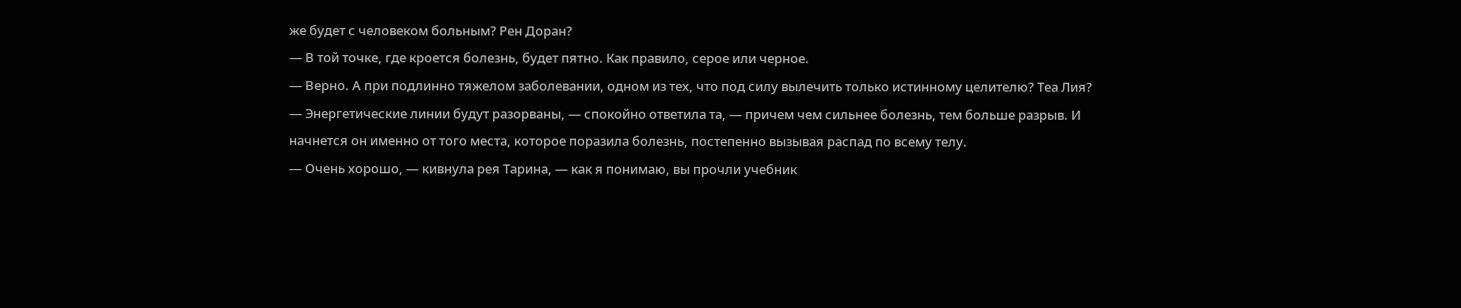же будет с человеком больным? Рен Доран?
— В той точке, где кроется болезнь, будет пятно. Как правило, серое или черное.
— Верно. А при подлинно тяжелом заболевании, одном из тех, что под силу вылечить только истинному целителю? Теа Лия?
— Энергетические линии будут разорваны, — спокойно ответила та, — причем чем сильнее болезнь, тем больше разрыв. И начнется он именно от того места, которое поразила болезнь, постепенно вызывая распад по всему телу.
— Очень хорошо, — кивнула рея Тарина, — как я понимаю, вы прочли учебник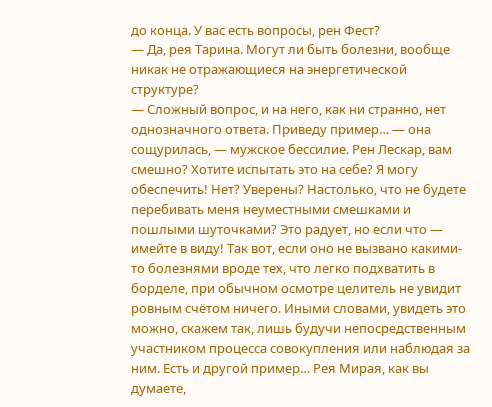до конца. У вас есть вопросы, рен Фест?
— Да, рея Тарина. Могут ли быть болезни, вообще никак не отражающиеся на энергетической структуре?
— Сложный вопрос, и на него, как ни странно, нет однозначного ответа. Приведу пример… — она сощурилась, — мужское бессилие. Рен Лескар, вам смешно? Хотите испытать это на себе? Я могу обеспечить! Нет? Уверены? Настолько, что не будете перебивать меня неуместными смешками и пошлыми шуточками? Это радует, но если что — имейте в виду! Так вот, если оно не вызвано какими-то болезнями вроде тех, что легко подхватить в борделе, при обычном осмотре целитель не увидит ровным счётом ничего. Иными словами, увидеть это можно, скажем так, лишь будучи непосредственным участником процесса совокупления или наблюдая за ним. Есть и другой пример… Рея Мирая, как вы думаете,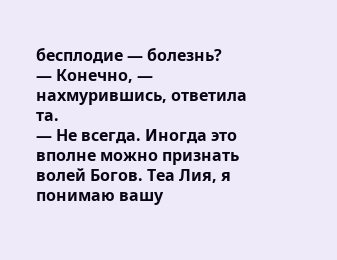бесплодие — болезнь?
— Конечно, — нахмурившись, ответила та.
— Не всегда. Иногда это вполне можно признать волей Богов. Теа Лия, я понимаю вашу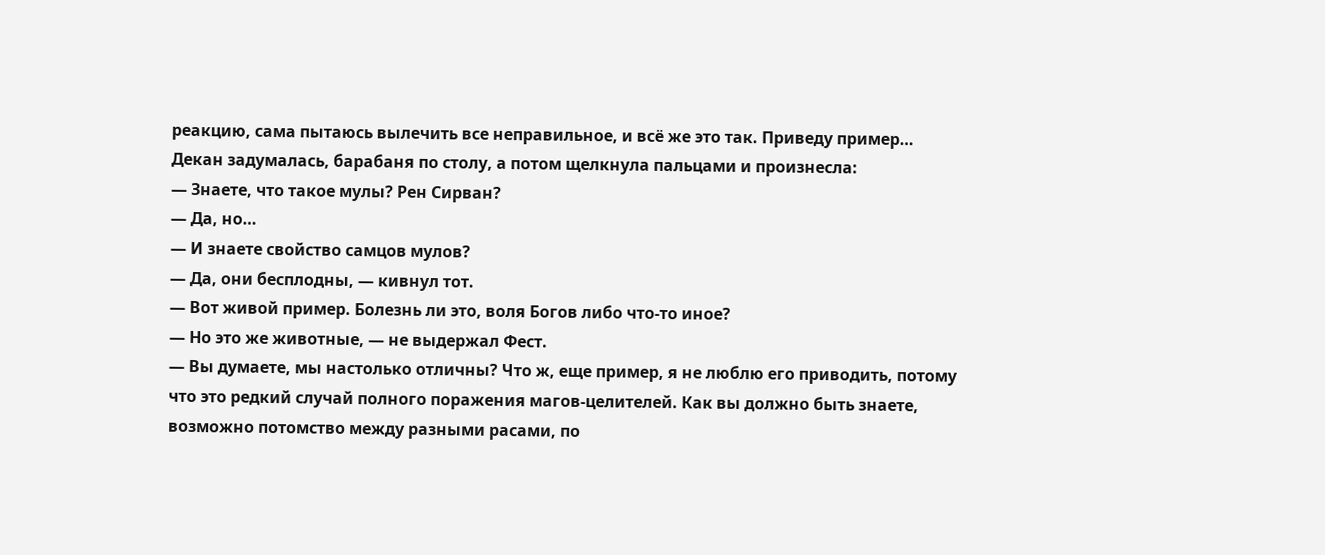реакцию, сама пытаюсь вылечить все неправильное, и всё же это так. Приведу пример…
Декан задумалась, барабаня по столу, а потом щелкнула пальцами и произнесла:
— Знаете, что такое мулы? Рен Сирван?
— Да, но…
— И знаете свойство самцов мулов?
— Да, они бесплодны, — кивнул тот.
— Вот живой пример. Болезнь ли это, воля Богов либо что-то иное?
— Но это же животные, — не выдержал Фест.
— Вы думаете, мы настолько отличны? Что ж, еще пример, я не люблю его приводить, потому что это редкий случай полного поражения магов-целителей. Как вы должно быть знаете, возможно потомство между разными расами, по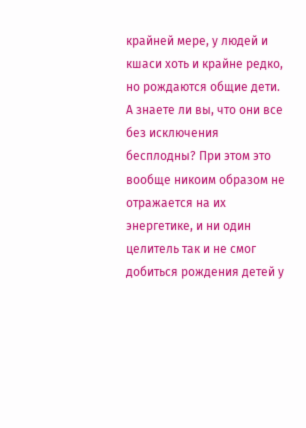крайней мере, у людей и кшаси хоть и крайне редко, но рождаются общие дети. А знаете ли вы, что они все без исключения бесплодны? При этом это вообще никоим образом не отражается на их энергетике, и ни один целитель так и не смог добиться рождения детей у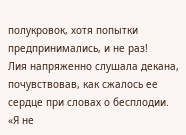полукровок, хотя попытки предпринимались, и не раз!
Лия напряженно слушала декана, почувствовав, как сжалось ее сердце при словах о бесплодии. «Я не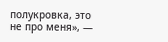полукровка, это не про меня», —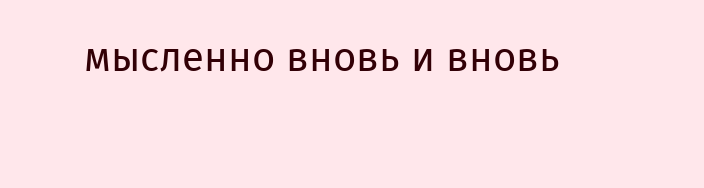мысленно вновь и вновь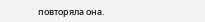повторяла она.